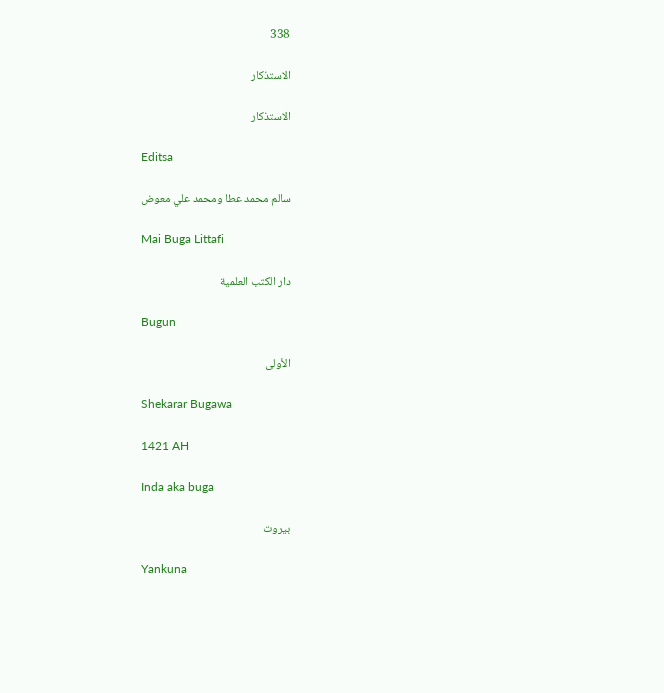338

الاستذكار

الاستذكار

Editsa

سالم محمد عطا ومحمد علي معوض

Mai Buga Littafi

دار الكتب العلمية

Bugun

الأولى

Shekarar Bugawa

1421 AH

Inda aka buga

بيروت

Yankuna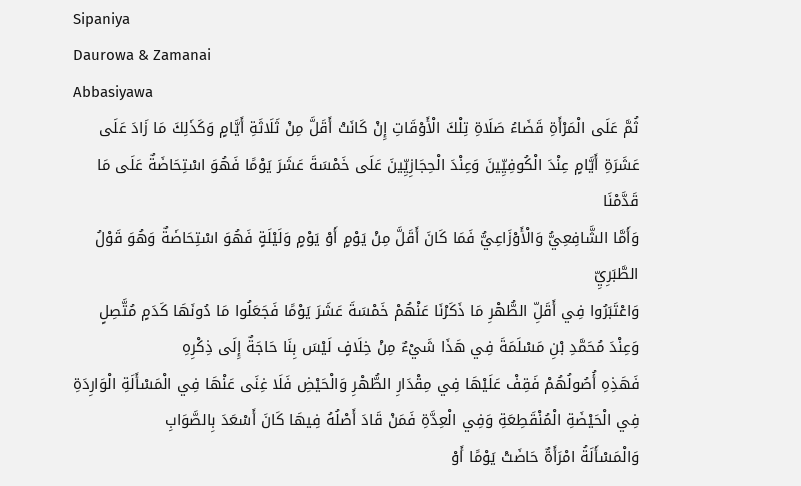Sipaniya
Daurowa & Zamanai
Abbasiyawa
ثُمَّ عَلَى الْمَرْأَةِ قَضَاءُ صَلَاةِ تِلْكَ الْأَوْقَاتِ إِنْ كَانَتْ أَقَلَّ مِنْ ثَلَاثَةِ أَيَّامٍ وَكَذَلِكَ مَا زَادَ عَلَى عَشَرَةِ أَيَّامٍ عِنْدَ الْكُوفِيِّينَ وَعِنْدَ الْحِجَازِيِّينَ عَلَى خَمْسَةَ عَشَرَ يَوْمًا فَهُوَ اسْتِحَاضَةٌ عَلَى مَا قَدَّمْنَا
وَأَمَّا الشَّافِعِيُّ وَالْأَوْزَاعِيُّ فَمَا كَانَ أَقَلَّ مِنْ يَوْمٍ أَوْ يَوْمٍ وَلَيْلَةٍ فَهُوَ اسْتِحَاضَةٌ وَهُوَ قَوْلُ الطَّبَرِيِّ
وَاعْتَبَرُوا فِي أَقَلِّ الطُّهْرِ مَا ذَكَرْنَا عَنْهُمْ خَمْسَةَ عَشَرَ يَوْمًا فَجَعَلُوا مَا دُونَهَا كَدَمٍ مُتَّصِلٍ
وَعِنْدَ مُحَمَّدِ بْنِ مَسْلَمَةَ فِي هَذَا شَيْءٌ مِنْ خِلَافٍ لَيْسَ بِنَا حَاجَةٌ إِلَى ذِكْرِهِ
فَهَذِهِ أُصُولُهُمْ فَقِفْ عَلَيْهَا فِي مِقْدَارِ الطُّهْرِ وَالْحَيْضِ فَلَا غِنَى عَنْهَا فِي الْمَسْأَلَةِ الْوَارِدَةِ فِي الْحَيْضَةِ الْمُنْقَطِعَةِ وَفِي الْعِدَّةِ فَمَنْ قَادَ أَصْلُهُ فِيهَا كَانَ أَسْعَدَ بِالصَّوَابِ
وَالْمَسْأَلَةُ امْرَأَةٌ حَاضَتْ يَوْمًا أَوْ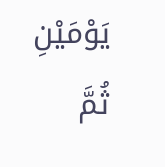يَوْمَيْنِ ثُمَّ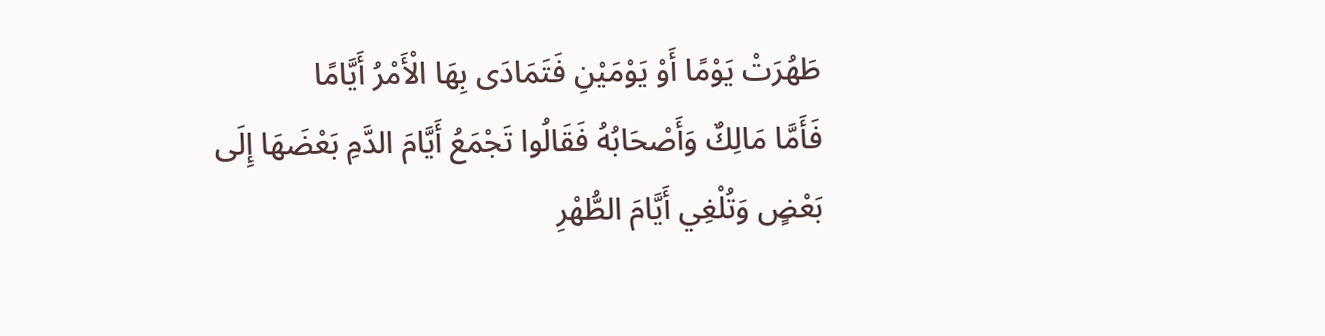طَهُرَتْ يَوْمًا أَوْ يَوْمَيْنِ فَتَمَادَى بِهَا الْأَمْرُ أَيَّامًا
فَأَمَّا مَالِكٌ وَأَصْحَابُهُ فَقَالُوا تَجْمَعُ أَيَّامَ الدَّمِ بَعْضَهَا إِلَى بَعْضٍ وَتُلْغِي أَيَّامَ الطُّهْرِ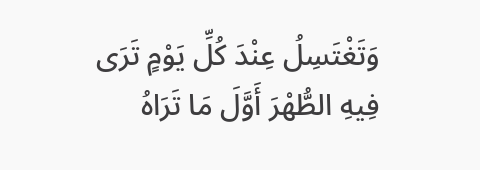وَتَغْتَسِلُ عِنْدَ كُلِّ يَوْمٍ تَرَى فِيهِ الطُّهْرَ أَوَّلَ مَا تَرَاهُ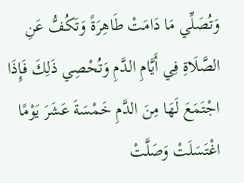وَتُصَلِّي مَا دَامَتْ طَاهِرَةً وَتَكُفُّ عَنِ الصَّلَاةِ فِي أَيَّامِ الدَّمِ وَتُحْصِي ذَلِكَ فَإِذَا اجْتَمَعَ لَهَا مِنَ الدَّمِ خَمْسَةَ عَشَرَ يَوْمًا اغْتَسَلَتْ وَصَلَّتْ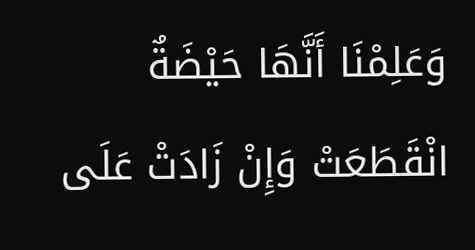وَعَلِمْنَا أَنَّهَا حَيْضَةٌ انْقَطَعَتْ وَإِنْ زَادَتْ عَلَى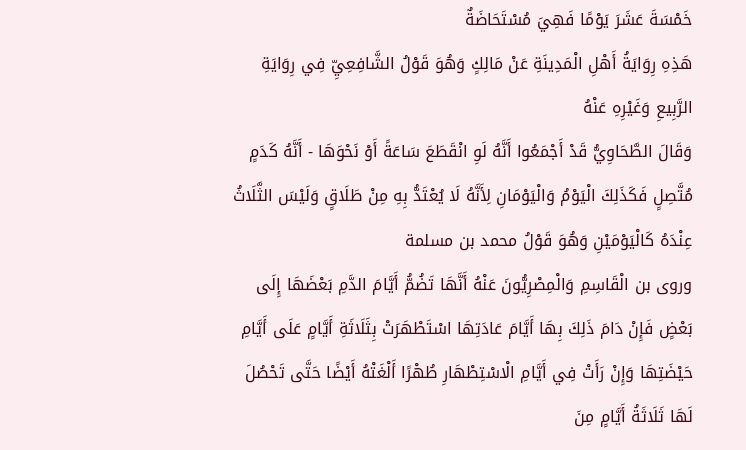خَمْسَةَ عَشَرَ يَوْمًا فَهِيَ مُسْتَحَاضَةٌ
هَذِهِ رِوَايَةُ أَهْلِ الْمَدِينَةِ عَنْ مَالِكٍ وَهُوَ قَوْلُ الشَّافِعِيِّ فِي رِوَايَةِ الرَّبِيعِ وَغَيْرِهِ عَنْهُ
وَقَالَ الطَّحَاوِيُّ قَدْ أَجْمَعُوا أَنَّهُ لَوِ انْقَطَعَ سَاعَةً أَوْ نَحْوَهَا - أَنَّهُ كَدَمٍ مُتَّصِلٍ فَكَذَلِكَ الْيَوْمُ وَالْيَوْمَانِ لِأَنَّهُ لَا يُعْتَدُّ بِهِ مِنْ طَلَاقٍ وَلَيْسَ الثَّلَاثُ عِنْدَهُ كَالْيَوْمَيْنِ وَهُوَ قَوْلُ محمد بن مسلمة
وروى بن الْقَاسِمِ وَالْمِصْرِيُّونَ عَنْهُ أَنَّهَا تَضُمُّ أَيَّامَ الدَّمِ بَعْضَهَا إِلَى بَعْضٍ فَإِنْ دَامَ ذَلِكَ بِهَا أَيَّامَ عَادَتِهَا اسْتَطْهَرَتْ بِثَلَاثَةِ أَيَّامٍ عَلَى أَيَّامِ حَيْضَتِهَا وَإِنْ رَأَتْ فِي أَيَّامِ الْاسْتِطْهَارِ طُهْرًا أَلْغَتْهُ أَيْضًا حَتَّى تَحْصُلَ لَهَا ثَلَاثَةُ أَيَّامٍ مِنَ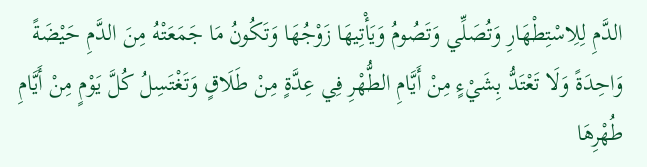الدَّمِ لِلِاسْتِطْهَارِ وَتُصَلِّي وَتَصُومُ وَيَأْتِيهَا زَوْجُهَا وَتَكُونُ مَا جَمَعَتْهُ مِنَ الدَّمِ حَيْضَةً وَاحِدَةً وَلَا تَعْتَدُّ بِشَيْءٍ مِنْ أَيَّامِ الطُّهْرِ فِي عِدَّةٍ مِنْ طَلَاقٍ وَتَغْتَسِلُ كُلَّ يَوْمٍ مِنْ أَيَّامِ طُهْرِهَا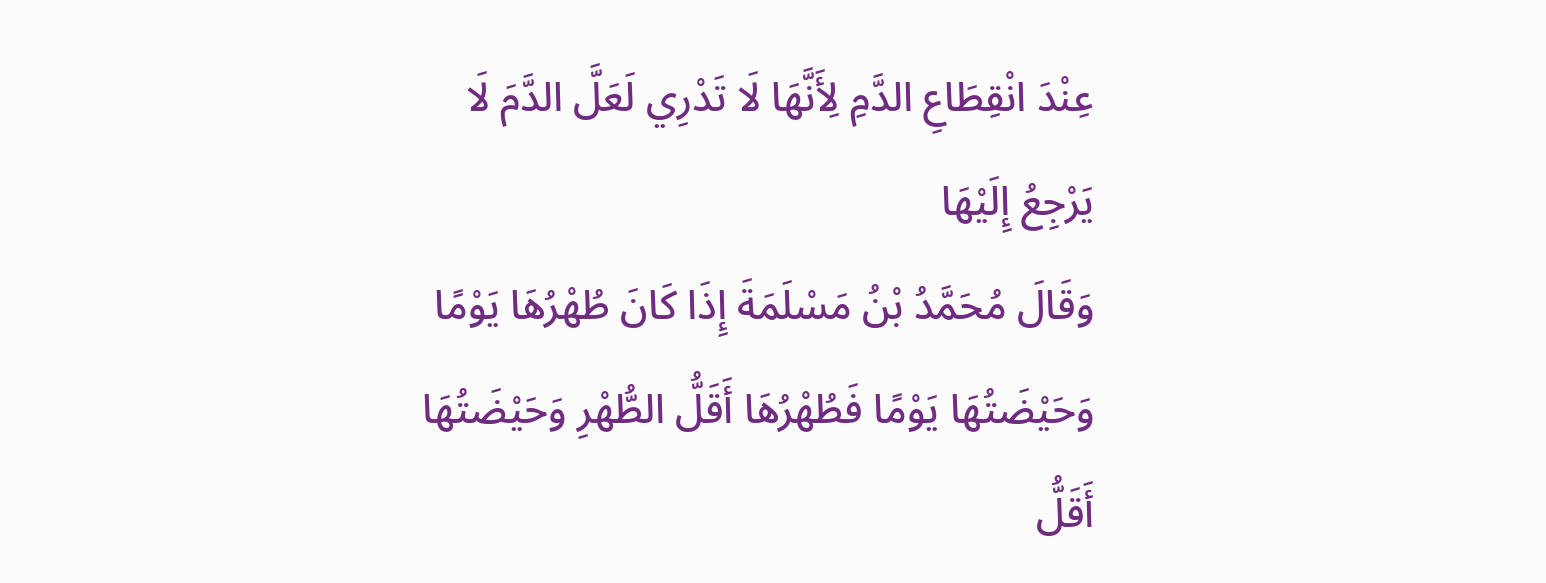عِنْدَ انْقِطَاعِ الدَّمِ لِأَنَّهَا لَا تَدْرِي لَعَلَّ الدَّمَ لَا يَرْجِعُ إِلَيْهَا
وَقَالَ مُحَمَّدُ بْنُ مَسْلَمَةَ إِذَا كَانَ طُهْرُهَا يَوْمًا وَحَيْضَتُهَا يَوْمًا فَطُهْرُهَا أَقَلُّ الطُّهْرِ وَحَيْضَتُهَا أَقَلُّ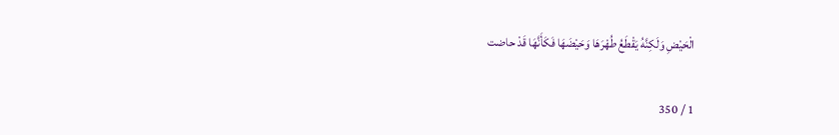الْحَيْضِ وَلَكِنَّهُ يَقْطَعُ طُهْرَهَا وَحَيْضَهَا فَكَأَنَّهَا قَدْ حاضت

1 / 350